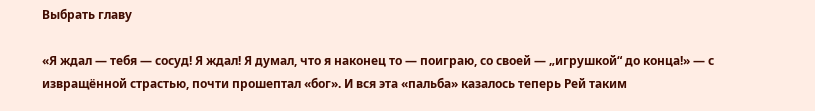Выбрать главу

«Я ждал — тебя — сосуд! Я ждал! Я думал, что я наконец то — поиграю, со своей — „игрушкой“ до конца!» — с извращённой страстью, почти прошептал «бог». И вся эта «пальба» казалось теперь Рей таким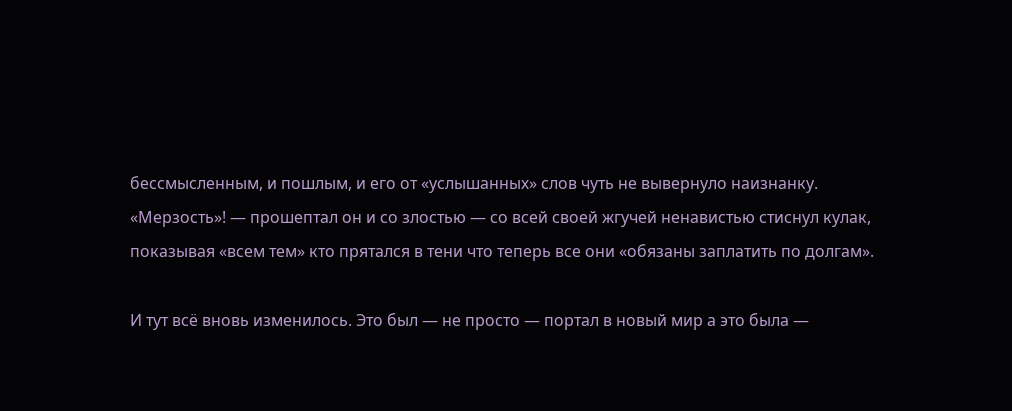бессмысленным, и пошлым, и его от «услышанных» слов чуть не вывернуло наизнанку. «Мерзость»! — прошептал он и со злостью — со всей своей жгучей ненавистью стиснул кулак, показывая «всем тем» кто прятался в тени что теперь все они «обязаны заплатить по долгам».

И тут всё вновь изменилось. Это был — не просто — портал в новый мир а это была —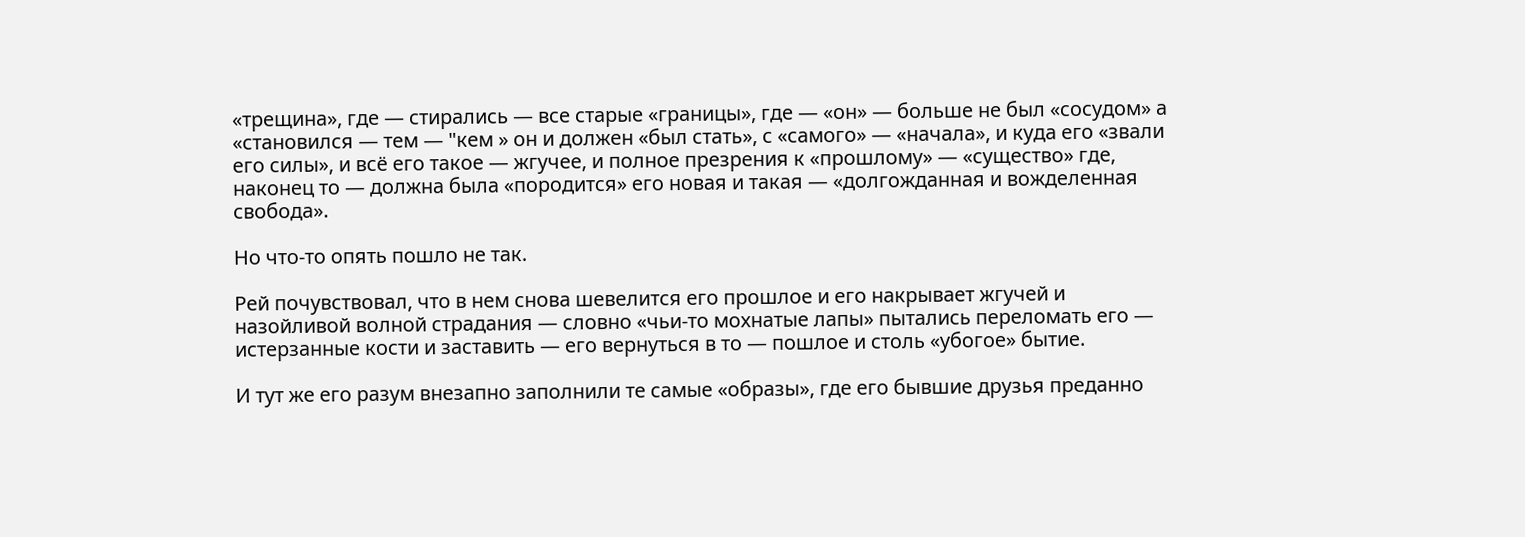«трещина», где — стирались — все старые «границы», где — «он» — больше не был «сосудом» а «становился — тем — "кем » он и должен «был стать», с «самого» — «начала», и куда его «звали его силы», и всё его такое — жгучее, и полное презрения к «прошлому» — «существо» где, наконец то — должна была «породится» его новая и такая — «долгожданная и вожделенная свобода».

Но что-то опять пошло не так.

Рей почувствовал, что в нем снова шевелится его прошлое и его накрывает жгучей и назойливой волной страдания — словно «чьи-то мохнатые лапы» пытались переломать его — истерзанные кости и заставить — его вернуться в то — пошлое и столь «убогое» бытие.

И тут же его разум внезапно заполнили те самые «образы», где его бывшие друзья преданно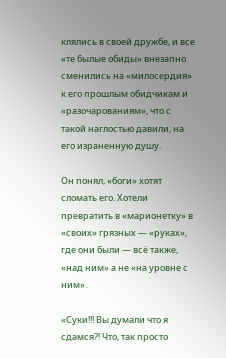клялись в своей дружбе, и все «те былые обиды» внезапно сменились на «милосердия» к его прошлым обидчикам и «разочарованиям», что с такой наглостью давили, на его израненную душу.

Он понял, «боги» хотят сломать его. Хотели превратить в «марионетку» в «своих» грязных — «руках», где они были — всё также, «над ним» а не «на уровне с ним».

«Суки!!! Вы думали что я сдамся⁈ Что, так просто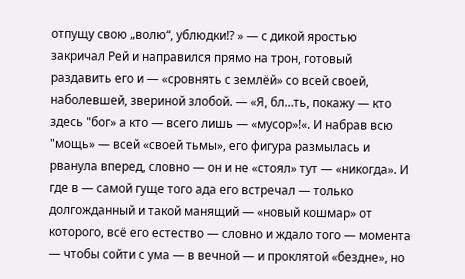отпущу свою „волю“, ублюдки⁉ » — с дикой яростью закричал Рей и направился прямо на трон, готовый раздавить его и — «сровнять с землёй» со всей своей, наболевшей, звериной злобой. — «Я, бл…ть, покажу — кто здесь "бог» а кто — всего лишь — «мусор»!«. И набрав всю "мощь» — всей «своей тьмы», его фигура размылась и рванула вперед, словно — он и не «стоял» тут — «никогда». И где в — самой гуще того ада его встречал — только долгожданный и такой манящий — «новый кошмар» от которого, всё его естество — словно и ждало того — момента — чтобы сойти с ума — в вечной — и проклятой «бездне», но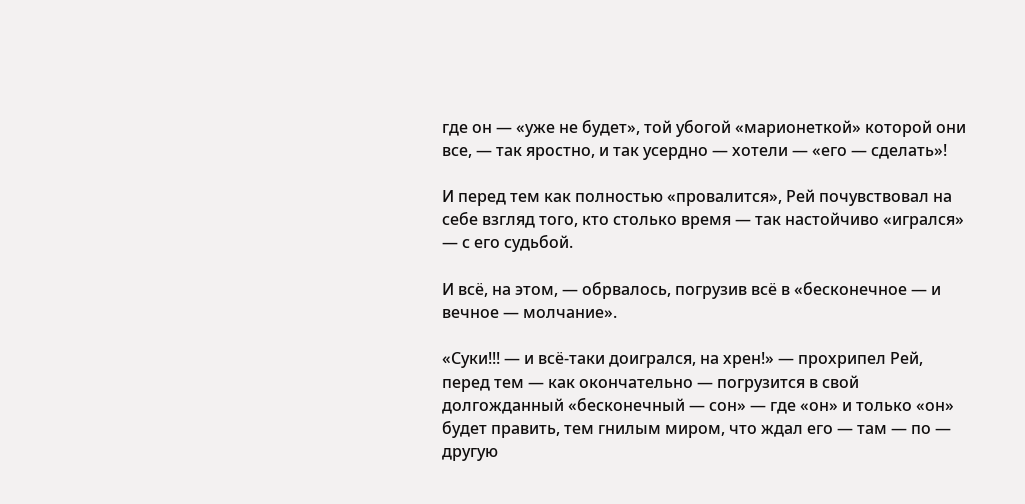где он — «уже не будет», той убогой «марионеткой» которой они все, — так яростно, и так усердно — хотели — «его — сделать»!

И перед тем как полностью «провалится», Рей почувствовал на себе взгляд того, кто столько время — так настойчиво «игрался» — с его судьбой.

И всё, на этом, — обрвалось, погрузив всё в «бесконечное — и вечное — молчание».

«Суки!!! — и всё-таки доигрался, на хрен!» — прохрипел Рей, перед тем — как окончательно — погрузится в свой долгожданный «бесконечный — сон» — где «он» и только «он» будет править, тем гнилым миром, что ждал его — там — по — другую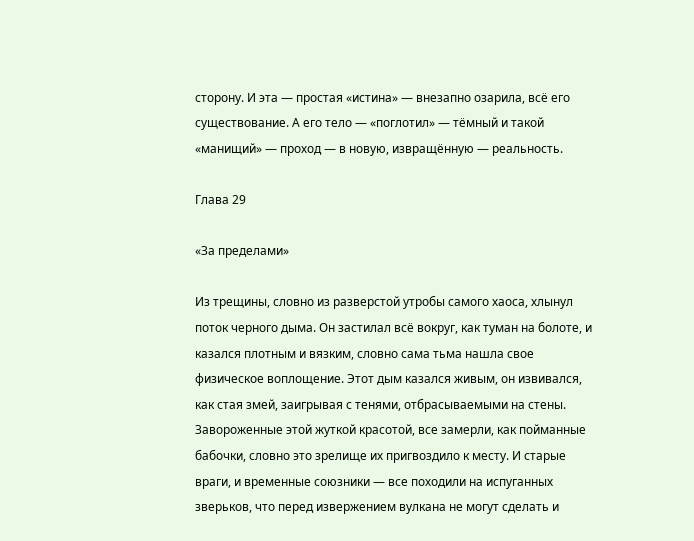сторону. И эта — простая «истина» — внезапно озарила, всё его существование. А его тело — «поглотил» — тёмный и такой «манищий» — проход — в новую, извращённую — реальность.

Глава 29

«За пределами»

Из трещины, словно из разверстой утробы самого хаоса, хлынул поток черного дыма. Он застилал всё вокруг, как туман на болоте, и казался плотным и вязким, словно сама тьма нашла свое физическое воплощение. Этот дым казался живым, он извивался, как стая змей, заигрывая с тенями, отбрасываемыми на стены. Завороженные этой жуткой красотой, все замерли, как пойманные бабочки, словно это зрелище их пригвоздило к месту. И старые враги, и временные союзники — все походили на испуганных зверьков, что перед извержением вулкана не могут сделать и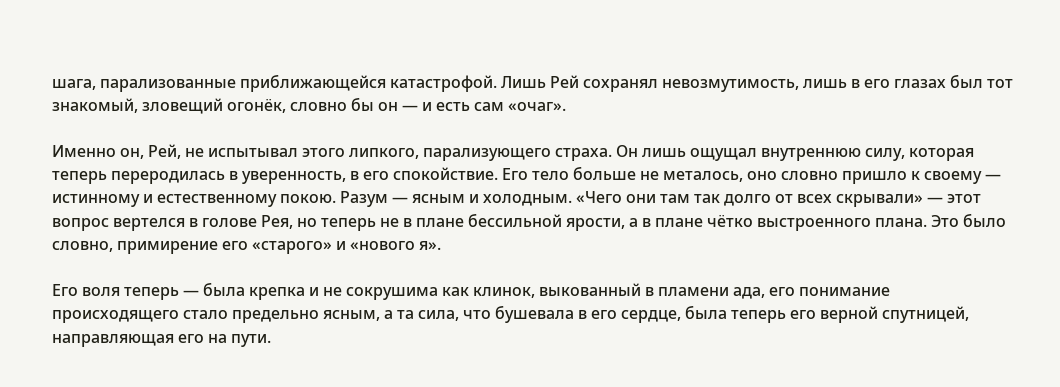шага, парализованные приближающейся катастрофой. Лишь Рей сохранял невозмутимость, лишь в его глазах был тот знакомый, зловещий огонёк, словно бы он — и есть сам «очаг».

Именно он, Рей, не испытывал этого липкого, парализующего страха. Он лишь ощущал внутреннюю силу, которая теперь переродилась в уверенность, в его спокойствие. Его тело больше не металось, оно словно пришло к своему — истинному и естественному покою. Разум — ясным и холодным. «Чего они там так долго от всех скрывали» — этот вопрос вертелся в голове Рея, но теперь не в плане бессильной ярости, а в плане чётко выстроенного плана. Это было словно, примирение его «старого» и «нового я».

Его воля теперь — была крепка и не сокрушима как клинок, выкованный в пламени ада, его понимание происходящего стало предельно ясным, а та сила, что бушевала в его сердце, была теперь его верной спутницей, направляющая его на пути.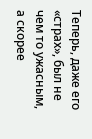Теперь, даже его «страх», был не чем то ужасным, а скорее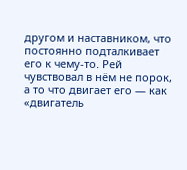другом и наставником, что постоянно подталкивает его к чему-то. Рей чувствовал в нём не порок, а то что двигает его — как «двигатель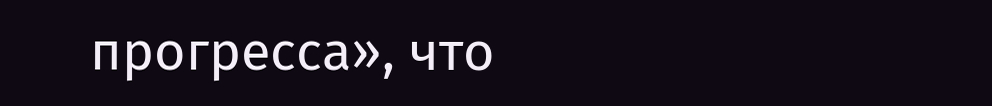прогресса», что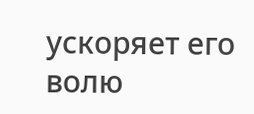ускоряет его волю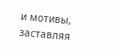и мотивы, заставляя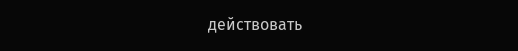действовать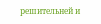решительней и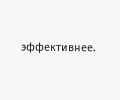эффективнее.